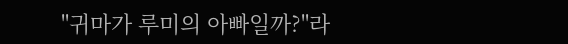"귀마가 루미의 아빠일까?"라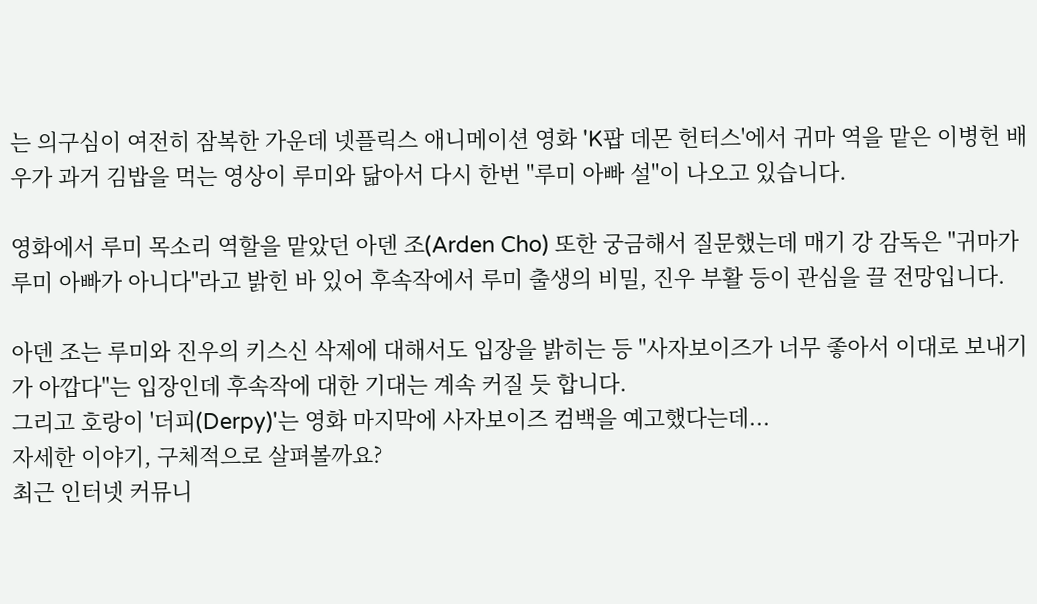는 의구심이 여전히 잠복한 가운데 넷플릭스 애니메이션 영화 'K팝 데몬 헌터스'에서 귀마 역을 맡은 이병헌 배우가 과거 김밥을 먹는 영상이 루미와 닮아서 다시 한번 "루미 아빠 설"이 나오고 있습니다.

영화에서 루미 목소리 역할을 맡았던 아덴 조(Arden Cho) 또한 궁금해서 질문했는데 매기 강 감독은 "귀마가 루미 아빠가 아니다"라고 밝힌 바 있어 후속작에서 루미 출생의 비밀, 진우 부활 등이 관심을 끌 전망입니다.

아덴 조는 루미와 진우의 키스신 삭제에 대해서도 입장을 밝히는 등 "사자보이즈가 너무 좋아서 이대로 보내기가 아깝다"는 입장인데 후속작에 대한 기대는 계속 커질 듯 합니다.
그리고 호랑이 '더피(Derpy)'는 영화 마지막에 사자보이즈 컴백을 예고했다는데...
자세한 이야기, 구체적으로 살펴볼까요?
최근 인터넷 커뮤니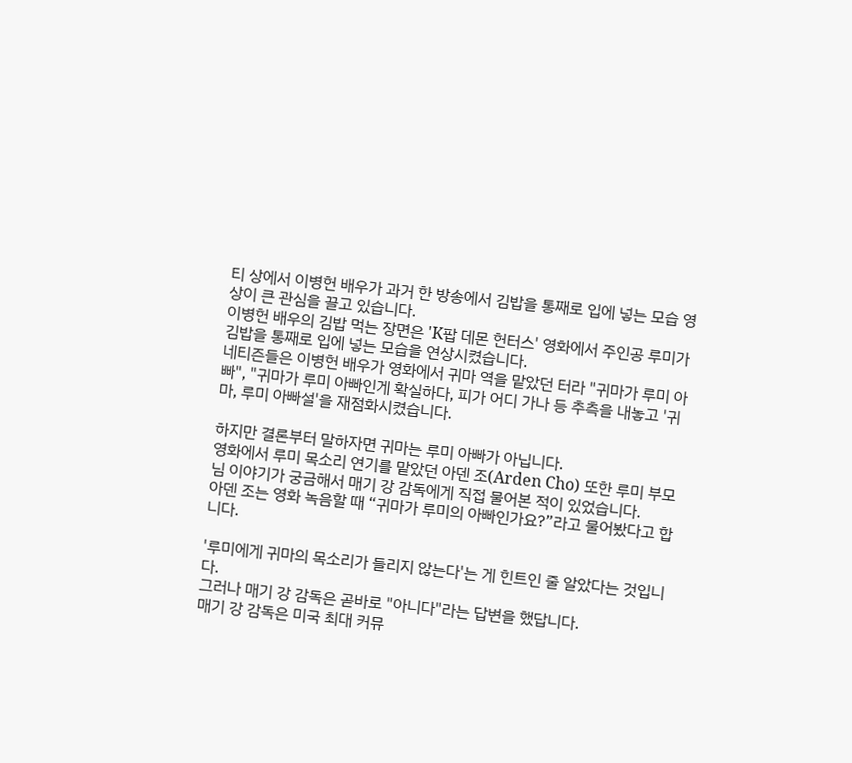티 상에서 이병헌 배우가 과거 한 방송에서 김밥을 통째로 입에 넣는 모습 영상이 큰 관심을 끌고 있습니다.
이병헌 배우의 김밥 먹는 장면은 'K팝 데몬 헌터스' 영화에서 주인공 루미가 김밥을 통째로 입에 넣는 모습을 연상시켰습니다.
네티즌들은 이병헌 배우가 영화에서 귀마 역을 맡았던 터라 "귀마가 루미 아빠", "귀마가 루미 아빠인게 확실하다, 피가 어디 가나 등 추측을 내놓고 '귀마, 루미 아빠설'을 재점화시켰습니다.

하지만 결론부터 말하자면 귀마는 루미 아빠가 아닙니다.
영화에서 루미 목소리 연기를 맡았던 아덴 조(Arden Cho) 또한 루미 부모님 이야기가 궁금해서 매기 강 감독에게 직접 물어본 적이 있었습니다.
아덴 조는 영화 녹음할 때 “귀마가 루미의 아빠인가요?”라고 물어봤다고 합니다.

'루미에게 귀마의 목소리가 들리지 않는다'는 게 힌트인 줄 알았다는 것입니다.
그러나 매기 강 감독은 곧바로 "아니다"라는 답변을 했답니다.
매기 강 감독은 미국 최대 커뮤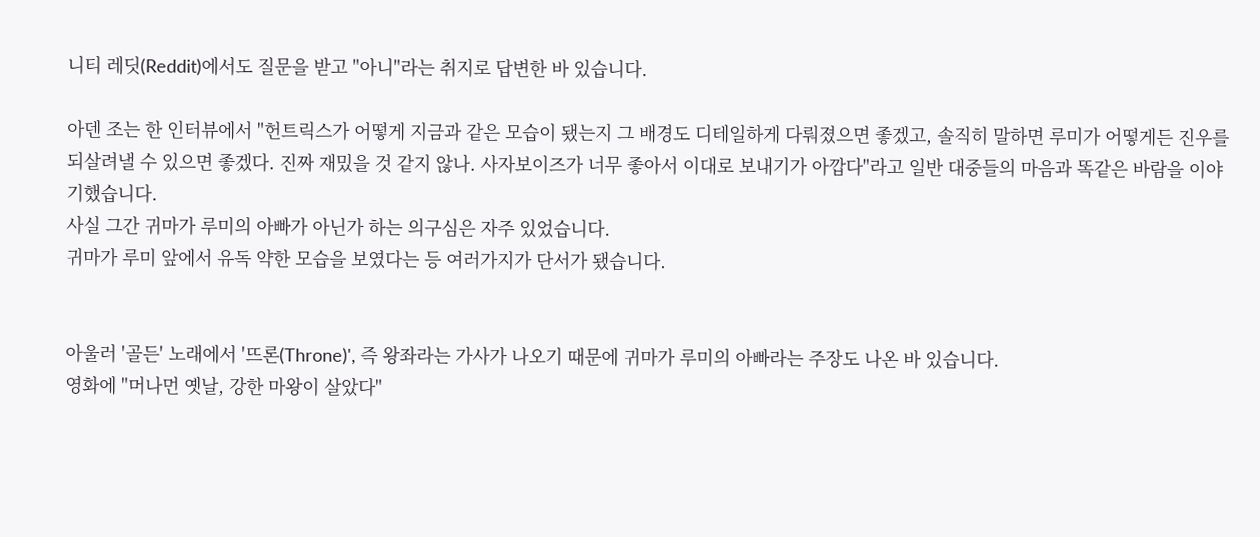니티 레딧(Reddit)에서도 질문을 받고 "아니"라는 취지로 답변한 바 있습니다.

아덴 조는 한 인터뷰에서 "헌트릭스가 어떻게 지금과 같은 모습이 됐는지 그 배경도 디테일하게 다뤄졌으면 좋겠고, 솔직히 말하면 루미가 어떻게든 진우를 되살려낼 수 있으면 좋겠다. 진짜 재밌을 것 같지 않나. 사자보이즈가 너무 좋아서 이대로 보내기가 아깝다"라고 일반 대중들의 마음과 똑같은 바람을 이야기했습니다.
사실 그간 귀마가 루미의 아빠가 아닌가 하는 의구심은 자주 있었습니다.
귀마가 루미 앞에서 유독 약한 모습을 보였다는 등 여러가지가 단서가 됐습니다.


아울러 '골든' 노래에서 '뜨론(Throne)', 즉 왕좌라는 가사가 나오기 때문에 귀마가 루미의 아빠라는 주장도 나온 바 있습니다.
영화에 "머나먼 옛날, 강한 마왕이 살았다"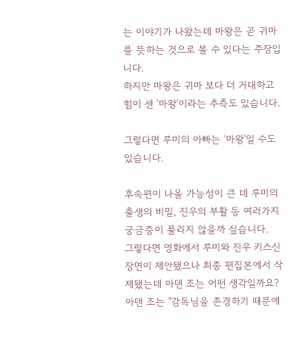는 이야기가 나왔는데 마왕은 곧 귀마를 뜻하는 것으로 볼 수 있다는 주장입니다.
하지만 마왕은 귀마 보다 더 거대하고 힘이 센 '마왕'이라는 추측도 있습니다.

그렇다면 루미의 아빠는 '마왕'일 수도 있습니다.

후속편이 나올 가능성이 큰 데 루미의 출생의 비밀, 진우의 부활 등 여러가지 궁금증이 풀리지 않을까 싶습니다.
그렇다면 영화에서 루미와 진우 키스신 장면이 제안됐으나 최종 편집본에서 삭제됐는데 아덴 조는 어떤 생각일까요?
아덴 조는 "감독님을 존경하기 때문에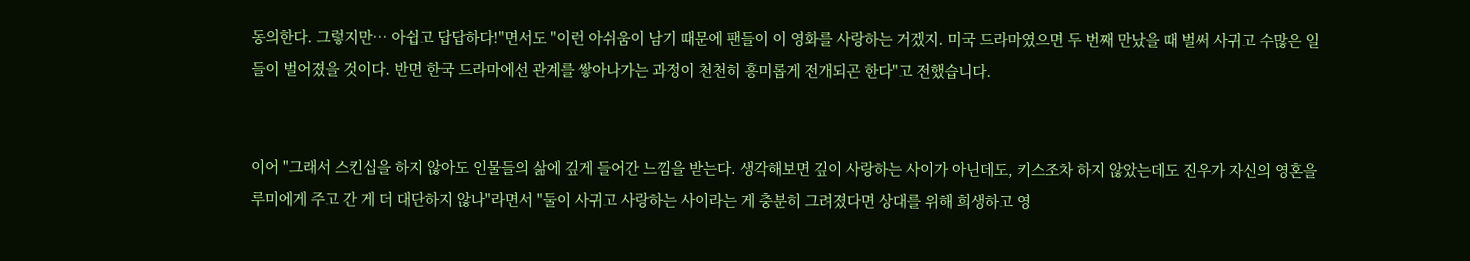동의한다. 그렇지만… 아쉽고 답답하다!"면서도 "이런 아쉬움이 남기 때문에 팬들이 이 영화를 사랑하는 거겠지. 미국 드라마였으면 두 번째 만났을 때 벌써 사귀고 수많은 일들이 벌어졌을 것이다. 반면 한국 드라마에선 관계를 쌓아나가는 과정이 천천히 흥미롭게 전개되곤 한다"고 전했습니다.


이어 "그래서 스킨십을 하지 않아도 인물들의 삶에 깊게 들어간 느낌을 받는다. 생각해보면 깊이 사랑하는 사이가 아닌데도, 키스조차 하지 않았는데도 진우가 자신의 영혼을 루미에게 주고 간 게 더 대단하지 않나"라면서 "둘이 사귀고 사랑하는 사이라는 게 충분히 그려졌다면 상대를 위해 희생하고 영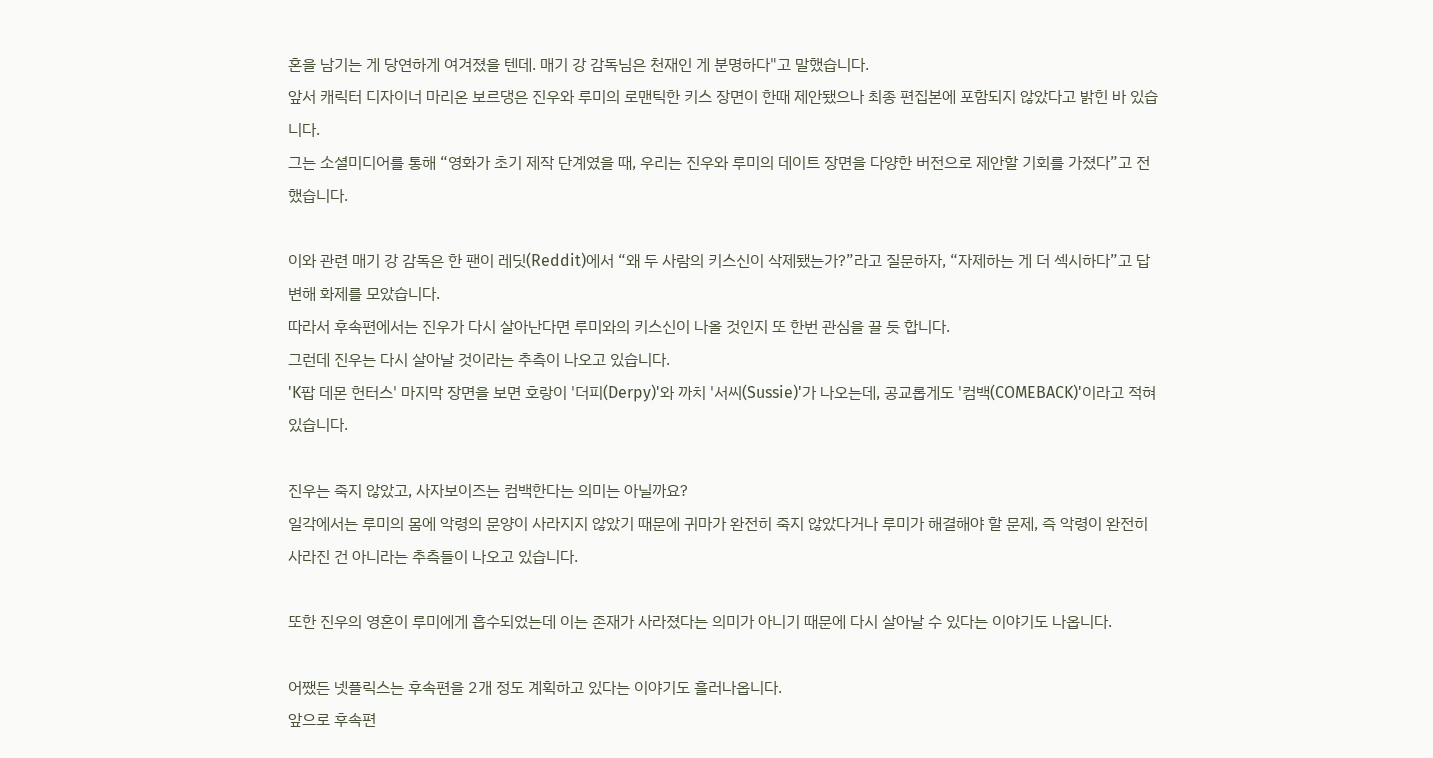혼을 남기는 게 당연하게 여겨졌을 텐데. 매기 강 감독님은 천재인 게 분명하다"고 말했습니다.
앞서 캐릭터 디자이너 마리온 보르댕은 진우와 루미의 로맨틱한 키스 장면이 한때 제안됐으나 최종 편집본에 포함되지 않았다고 밝힌 바 있습니다.
그는 소셜미디어를 통해 “영화가 초기 제작 단계였을 때, 우리는 진우와 루미의 데이트 장면을 다양한 버전으로 제안할 기회를 가졌다”고 전했습니다.

이와 관련 매기 강 감독은 한 팬이 레딧(Reddit)에서 “왜 두 사람의 키스신이 삭제됐는가?”라고 질문하자, “자제하는 게 더 섹시하다”고 답변해 화제를 모았습니다.
따라서 후속편에서는 진우가 다시 살아난다면 루미와의 키스신이 나올 것인지 또 한번 관심을 끌 듯 합니다.
그런데 진우는 다시 살아날 것이라는 추측이 나오고 있습니다.
'K팝 데몬 헌터스' 마지막 장면을 보면 호랑이 '더피(Derpy)'와 까치 '서씨(Sussie)'가 나오는데, 공교롭게도 '컴백(COMEBACK)'이라고 적혀 있습니다.

진우는 죽지 않았고, 사자보이즈는 컴백한다는 의미는 아닐까요?
일각에서는 루미의 몸에 악령의 문양이 사라지지 않았기 때문에 귀마가 완전히 죽지 않았다거나 루미가 해결해야 할 문제, 즉 악령이 완전히 사라진 건 아니라는 추측들이 나오고 있습니다.

또한 진우의 영혼이 루미에게 흡수되었는데 이는 존재가 사라졌다는 의미가 아니기 때문에 다시 살아날 수 있다는 이야기도 나옵니다.

어쨌든 넷플릭스는 후속편을 2개 정도 계획하고 있다는 이야기도 흘러나옵니다.
앞으로 후속편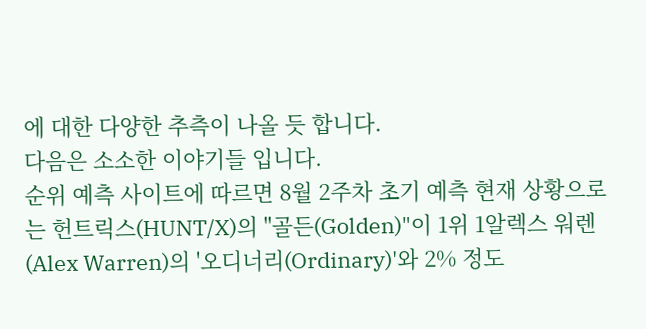에 대한 다양한 추측이 나올 듯 합니다.
다음은 소소한 이야기들 입니다.
순위 예측 사이트에 따르면 8월 2주차 초기 예측 현재 상황으로는 헌트릭스(HUNT/X)의 "골든(Golden)"이 1위 1알렉스 워렌(Alex Warren)의 '오디너리(Ordinary)'와 2% 정도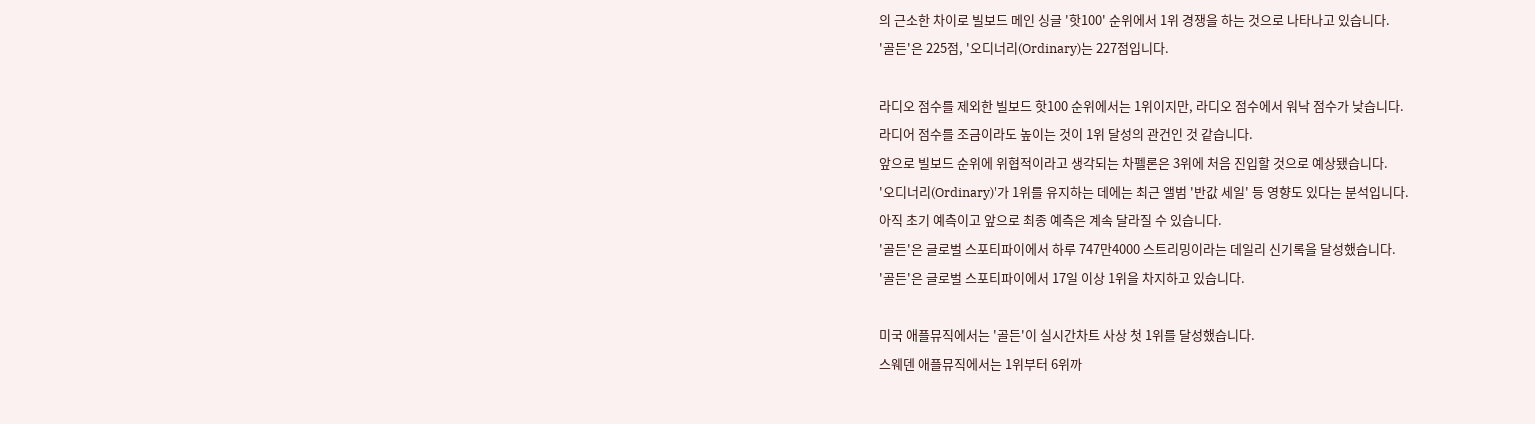의 근소한 차이로 빌보드 메인 싱글 '핫100' 순위에서 1위 경쟁을 하는 것으로 나타나고 있습니다.
'골든'은 225점, '오디너리(Ordinary)는 227점입니다.

라디오 점수를 제외한 빌보드 핫100 순위에서는 1위이지만, 라디오 점수에서 워낙 점수가 낮습니다.
라디어 점수를 조금이라도 높이는 것이 1위 달성의 관건인 것 같습니다.
앞으로 빌보드 순위에 위협적이라고 생각되는 차펠론은 3위에 처음 진입할 것으로 예상됐습니다.
'오디너리(Ordinary)'가 1위를 유지하는 데에는 최근 앨범 '반값 세일' 등 영향도 있다는 분석입니다.
아직 초기 예측이고 앞으로 최종 예측은 계속 달라질 수 있습니다.
'골든'은 글로벌 스포티파이에서 하루 747만4000 스트리밍이라는 데일리 신기록을 달성했습니다.
'골든'은 글로벌 스포티파이에서 17일 이상 1위을 차지하고 있습니다.

미국 애플뮤직에서는 '골든'이 실시간차트 사상 첫 1위를 달성했습니다.
스웨덴 애플뮤직에서는 1위부터 6위까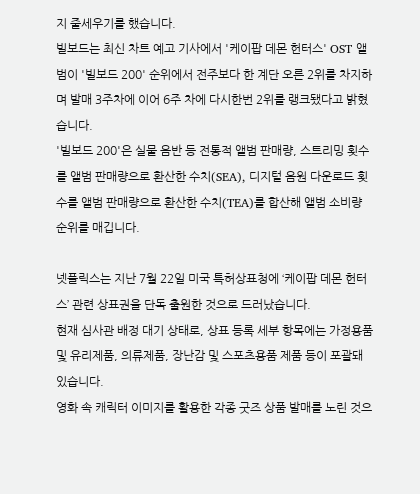지 줄세우기를 했습니다.
빌보드는 최신 차트 예고 기사에서 '케이팝 데몬 헌터스' OST 앨범이 '빌보드 200' 순위에서 전주보다 한 계단 오른 2위를 차지하며 발매 3주차에 이어 6주 차에 다시한번 2위를 랭크됐다고 밝혔습니다.
'빌보드 200'은 실물 음반 등 전통적 앨범 판매량, 스트리밍 횟수를 앨범 판매량으로 환산한 수치(SEA), 디지털 음원 다운로드 횟수를 앨범 판매량으로 환산한 수치(TEA)를 합산해 앨범 소비량 순위를 매깁니다.

넷플릭스는 지난 7월 22일 미국 특허상표청에 ‘케이팝 데몬 헌터스’ 관련 상표권을 단독 출원한 것으로 드러났습니다.
현재 심사관 배정 대기 상태로, 상표 등록 세부 항목에는 가정용품 및 유리제품, 의류제품, 장난감 및 스포츠용품 제품 등이 포괄돼 있습니다.
영화 속 캐릭터 이미지를 활용한 각종 굿즈 상품 발매를 노린 것으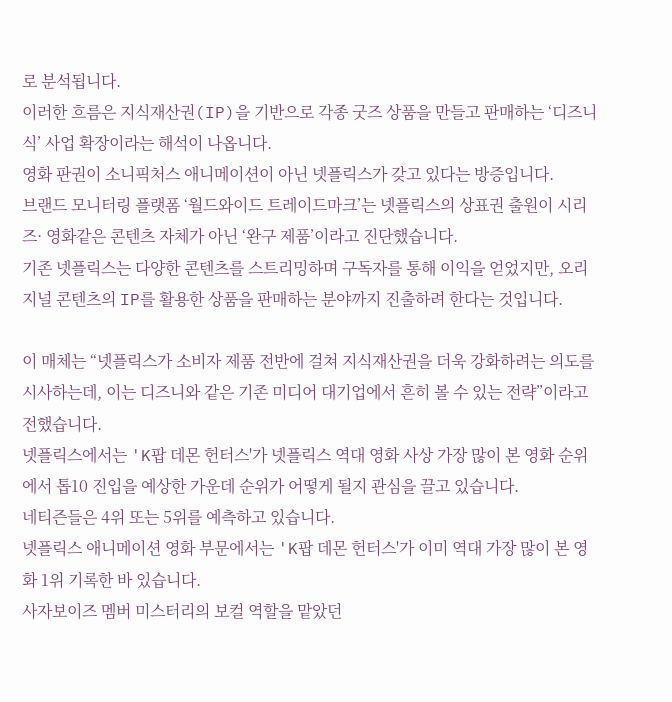로 분석됩니다.
이러한 흐름은 지식재산권(IP)을 기반으로 각종 굿즈 상품을 만들고 판매하는 ‘디즈니 식’ 사업 확장이라는 해석이 나옵니다.
영화 판권이 소니픽처스 애니메이션이 아닌 넷플릭스가 갖고 있다는 방증입니다.
브랜드 모니터링 플랫폼 ‘월드와이드 트레이드마크’는 넷플릭스의 상표권 출원이 시리즈· 영화같은 콘텐츠 자체가 아닌 ‘완구 제품’이라고 진단했습니다.
기존 넷플릭스는 다양한 콘텐츠를 스트리밍하며 구독자를 통해 이익을 얻었지만, 오리지널 콘텐츠의 IP를 활용한 상품을 판매하는 분야까지 진출하려 한다는 것입니다.

이 매체는 “넷플릭스가 소비자 제품 전반에 걸쳐 지식재산권을 더욱 강화하려는 의도를 시사하는데, 이는 디즈니와 같은 기존 미디어 대기업에서 흔히 볼 수 있는 전략”이라고 전했습니다.
넷플릭스에서는 'K팝 데몬 헌터스'가 넷플릭스 역대 영화 사상 가장 많이 본 영화 순위에서 톱10 진입을 예상한 가운데 순위가 어떻게 될지 관심을 끌고 있습니다.
네티즌들은 4위 또는 5위를 예측하고 있습니다.
넷플릭스 애니메이션 영화 부문에서는 'K팝 데몬 헌터스'가 이미 역대 가장 많이 본 영화 1위 기록한 바 있습니다.
사자보이즈 멤버 미스터리의 보컬 역할을 맡았던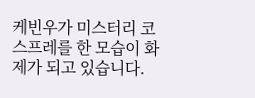케빈우가 미스터리 코스프레를 한 모습이 화제가 되고 있습니다.